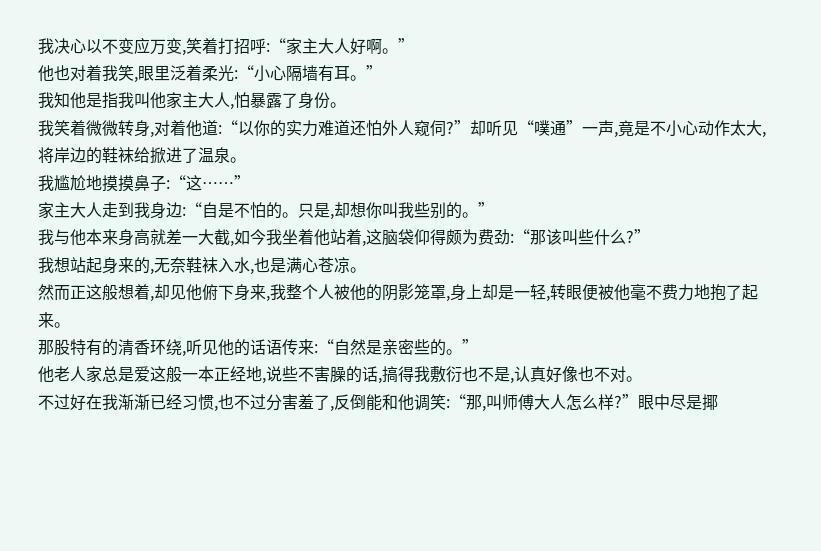我决心以不变应万变,笑着打招呼:“家主大人好啊。”
他也对着我笑,眼里泛着柔光:“小心隔墙有耳。”
我知他是指我叫他家主大人,怕暴露了身份。
我笑着微微转身,对着他道:“以你的实力难道还怕外人窥伺?”却听见“噗通”一声,竟是不小心动作太大,将岸边的鞋袜给掀进了温泉。
我尴尬地摸摸鼻子:“这……”
家主大人走到我身边:“自是不怕的。只是,却想你叫我些别的。”
我与他本来身高就差一大截,如今我坐着他站着,这脑袋仰得颇为费劲:“那该叫些什么?”
我想站起身来的,无奈鞋袜入水,也是满心苍凉。
然而正这般想着,却见他俯下身来,我整个人被他的阴影笼罩,身上却是一轻,转眼便被他毫不费力地抱了起来。
那股特有的清香环绕,听见他的话语传来:“自然是亲密些的。”
他老人家总是爱这般一本正经地,说些不害臊的话,搞得我敷衍也不是,认真好像也不对。
不过好在我渐渐已经习惯,也不过分害羞了,反倒能和他调笑:“那,叫师傅大人怎么样?”眼中尽是揶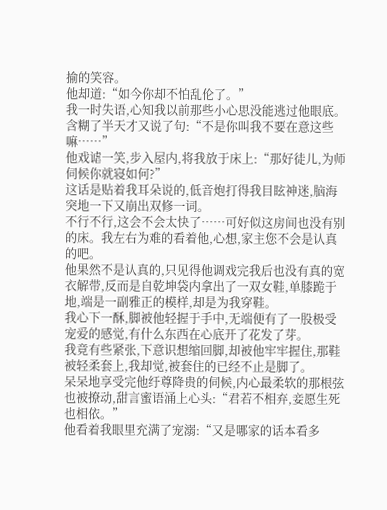揄的笑容。
他却道:“如今你却不怕乱伦了。”
我一时失语,心知我以前那些小心思没能逃过他眼底。
含糊了半天才又说了句:“不是你叫我不要在意这些嘛……”
他戏谑一笑,步入屋内,将我放于床上:“那好徒儿,为师伺候你就寝如何?”
这话是贴着我耳朵说的,低音炮打得我目眩神迷,脑海突地一下又崩出双修一词。
不行不行,这会不会太快了……可好似这房间也没有别的床。我左右为难的看着他,心想,家主您不会是认真的吧。
他果然不是认真的,只见得他调戏完我后也没有真的宽衣解带,反而是自乾坤袋内拿出了一双女鞋,单膝跪于地,端是一副雅正的模样,却是为我穿鞋。
我心下一酥,脚被他轻握于手中,无端便有了一股极受宠爱的感觉,有什么东西在心底开了花发了芽。
我竟有些紧张,下意识想缩回脚,却被他牢牢握住,那鞋被轻柔套上,我却觉,被套住的已经不止是脚了。
呆呆地享受完他纡尊降贵的伺候,内心最柔软的那根弦也被撩动,甜言蜜语涌上心头:“君若不相弃,妾愿生死也相依。”
他看着我眼里充满了宠溺:“又是哪家的话本看多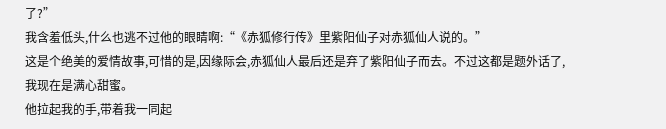了?”
我含羞低头,什么也逃不过他的眼睛啊:“《赤狐修行传》里紫阳仙子对赤狐仙人说的。”
这是个绝美的爱情故事,可惜的是,因缘际会,赤狐仙人最后还是弃了紫阳仙子而去。不过这都是题外话了,我现在是满心甜蜜。
他拉起我的手,带着我一同起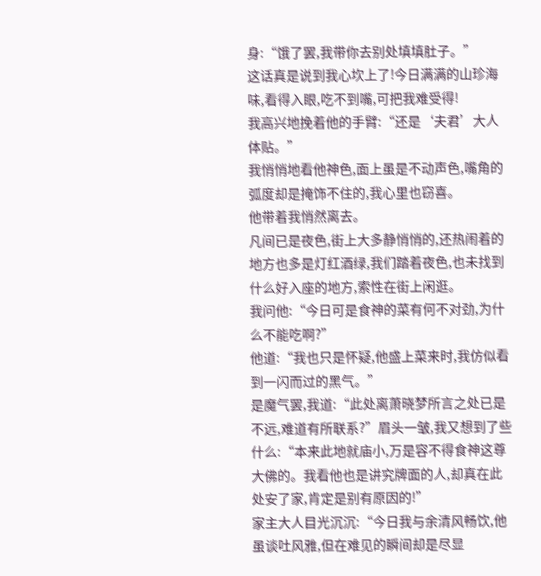身:“饿了罢,我带你去别处填填肚子。”
这话真是说到我心坎上了!今日满满的山珍海味,看得入眼,吃不到嘴,可把我难受得!
我高兴地挽着他的手臂:“还是‘夫君’大人体贴。”
我悄悄地看他神色,面上虽是不动声色,嘴角的弧度却是掩饰不住的,我心里也窃喜。
他带着我悄然离去。
凡间已是夜色,街上大多静悄悄的,还热闹着的地方也多是灯红酒绿,我们踏着夜色,也未找到什么好入座的地方,索性在街上闲逛。
我问他:“今日可是食神的菜有何不对劲,为什么不能吃啊?”
他道:“我也只是怀疑,他盛上菜来时,我仿似看到一闪而过的黑气。”
是魔气罢,我道:“此处离萧晓梦所言之处已是不远,难道有所联系?”眉头一皱,我又想到了些什么:“本来此地就庙小,万是容不得食神这尊大佛的。我看他也是讲究牌面的人,却真在此处安了家,肯定是别有原因的!”
家主大人目光沉沉:“今日我与余清风畅饮,他虽谈吐风雅,但在难见的瞬间却是尽显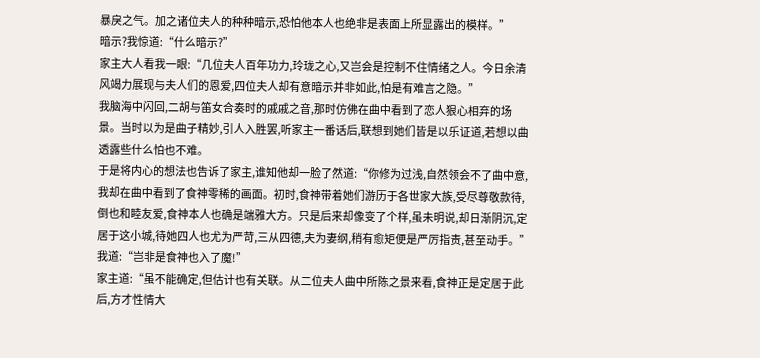暴戾之气。加之诸位夫人的种种暗示,恐怕他本人也绝非是表面上所显露出的模样。”
暗示?我惊道:“什么暗示?”
家主大人看我一眼:“几位夫人百年功力,玲珑之心,又岂会是控制不住情绪之人。今日余清风竭力展现与夫人们的恩爱,四位夫人却有意暗示并非如此,怕是有难言之隐。”
我脑海中闪回,二胡与笛女合奏时的戚戚之音,那时仿佛在曲中看到了恋人狠心相弃的场景。当时以为是曲子精妙,引人入胜罢,听家主一番话后,联想到她们皆是以乐证道,若想以曲透露些什么怕也不难。
于是将内心的想法也告诉了家主,谁知他却一脸了然道:“你修为过浅,自然领会不了曲中意,我却在曲中看到了食神零稀的画面。初时,食神带着她们游历于各世家大族,受尽尊敬款待,倒也和睦友爱,食神本人也确是端雅大方。只是后来却像变了个样,虽未明说,却日渐阴沉,定居于这小城,待她四人也尤为严苛,三从四德,夫为妻纲,稍有愈矩便是严厉指责,甚至动手。”
我道:“岂非是食神也入了魔!”
家主道:“虽不能确定,但估计也有关联。从二位夫人曲中所陈之景来看,食神正是定居于此后,方才性情大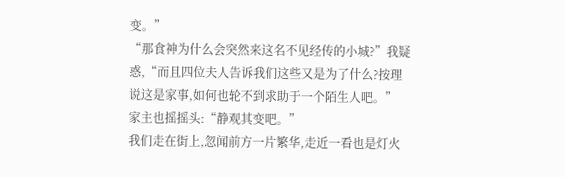变。”
“那食神为什么会突然来这名不见经传的小城?”我疑惑,“而且四位夫人告诉我们这些又是为了什么?按理说这是家事,如何也轮不到求助于一个陌生人吧。”
家主也摇摇头:“静观其变吧。”
我们走在街上,忽闻前方一片繁华,走近一看也是灯火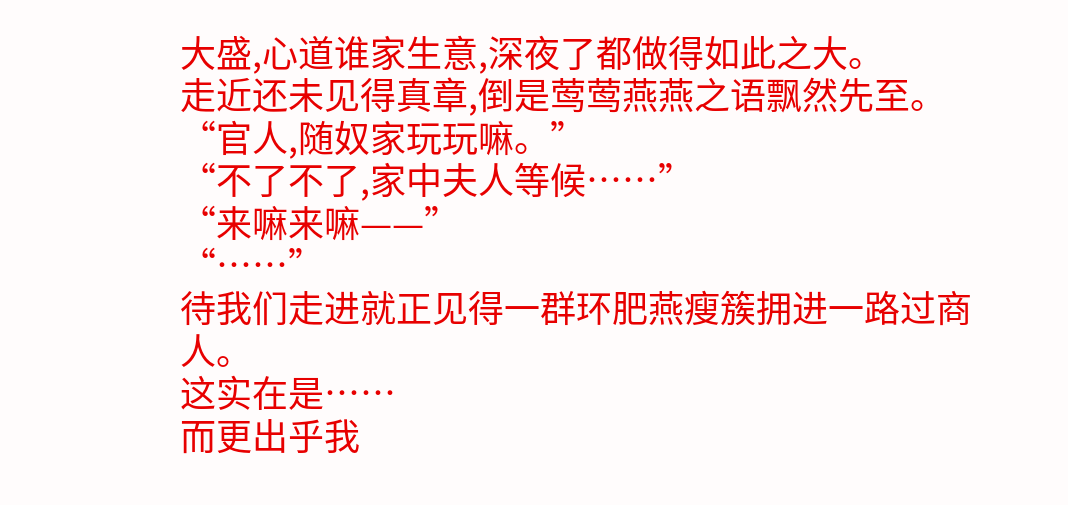大盛,心道谁家生意,深夜了都做得如此之大。
走近还未见得真章,倒是莺莺燕燕之语飘然先至。
“官人,随奴家玩玩嘛。”
“不了不了,家中夫人等候……”
“来嘛来嘛——”
“……”
待我们走进就正见得一群环肥燕瘦簇拥进一路过商人。
这实在是……
而更出乎我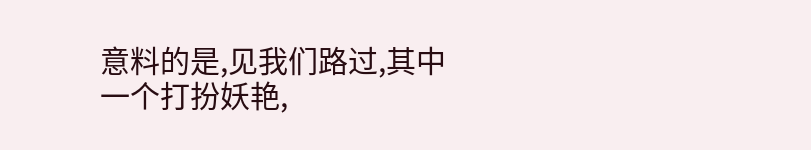意料的是,见我们路过,其中一个打扮妖艳,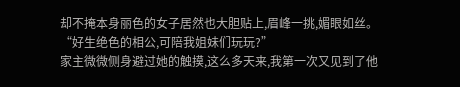却不掩本身丽色的女子居然也大胆贴上,眉峰一挑,媚眼如丝。
“好生绝色的相公,可陪我姐妹们玩玩?”
家主微微侧身避过她的触摸,这么多天来,我第一次又见到了他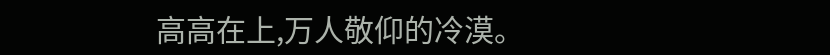高高在上,万人敬仰的冷漠。